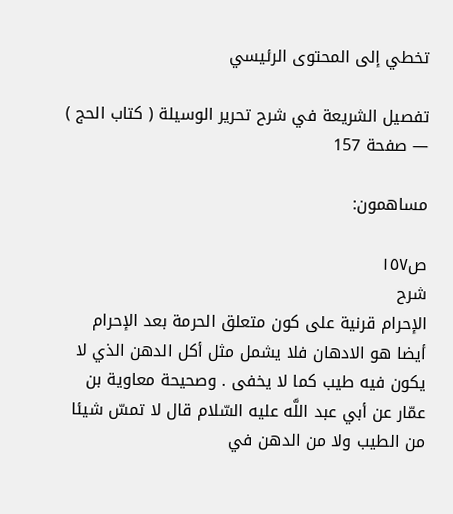تخطي إلى المحتوى الرئيسي

تفصيل الشريعة في شرح تحرير الوسيلة ( كتاب الحج ) — صفحة 157

مساهمون:

ص١٥٧
شرح
الإحرام قرنية على كون متعلق الحرمة بعد الإحرام أيضا هو الادهان فلا يشمل مثل أكل الدهن الذي لا يكون فيه طيب كما لا يخفى . وصحيحة معاوية بن عمّار عن أبي عبد اللَّه عليه السّلام قال لا تمسّ شيئا من الطيب ولا من الدهن في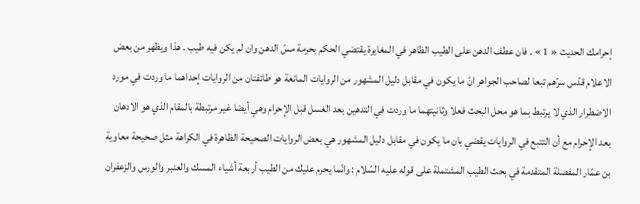إحرامك الحديث « 1 » . فان عطف الدهن على الطيب الظاهر في المغايرة يقتضي الحكم بحرمة مسّ الدهن وان لم يكن فيه طيب . هذا ويظهر من بعض الاعلام قدّس سرّهم تبعا لصاحب الجواهر انّ ما يكون في مقابل دليل المشهور من الروايات المانعة هو طائفتان من الروايات إحداهما ما وردت في مورد الاضطرار الذي لا يرتبط بما هو محل البحث فعلا وثانيتهما ما وردت في التدهين بعد الغسل قبل الإحرام وهي أيضا غير مرتبطة بالمقام الذي هو الادهان بعد الإحرام مع أن التتبع في الروايات يقضي بان ما يكون في مقابل دليل المشهور هي بعض الروايات الصحيحة الظاهرة في الكراهة مثل صحيحة معاوية بن عمّار المفصلة المتقدمة في بحث الطيب المشتملة على قوله عليه السّلام : وانّما يحرم عليك من الطيب أربعة أشياء المسك والعنبر والورس والزعفران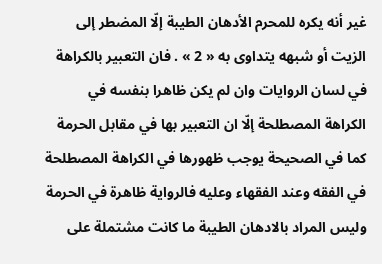غير أنه يكره للمحرم الأدهان الطيبة إلّا المضطر إلى الزيت أو شبهه يتداوى به « 2 » . فان التعبير بالكراهة في لسان الروايات وان لم يكن ظاهرا بنفسه في الكراهة المصطلحة إلّا ان التعبير بها في مقابل الحرمة كما في الصحيحة يوجب ظهورها في الكراهة المصطلحة في الفقه وعند الفقهاء وعليه فالرواية ظاهرة في الحرمة وليس المراد بالادهان الطيبة ما كانت مشتملة على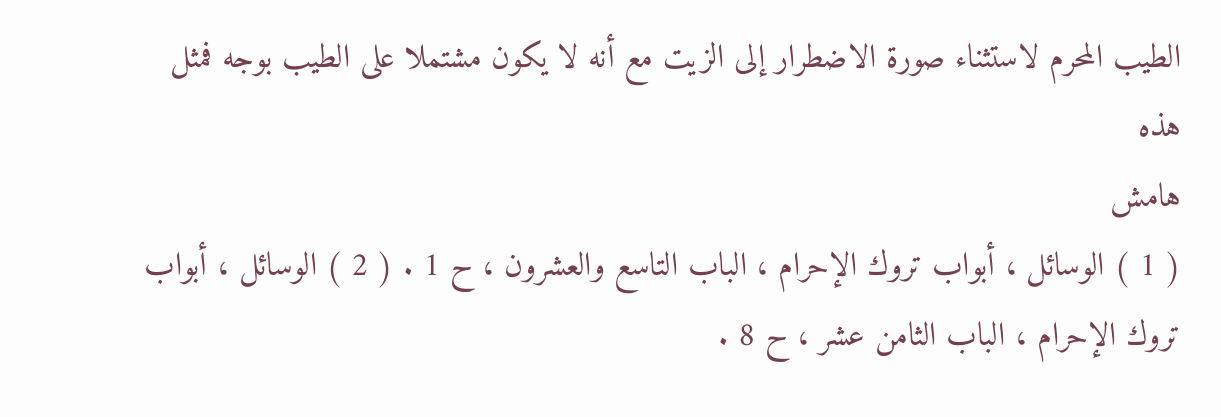الطيب المحرم لاستثناء صورة الاضطرار إلى الزيت مع أنه لا يكون مشتملا على الطيب بوجه فمثل هذه
هامش
( 1 ) الوسائل ، أبواب تروك الإحرام ، الباب التاسع والعشرون ، ح 1 . ( 2 ) الوسائل ، أبواب تروك الإحرام ، الباب الثامن عشر ، ح 8 .